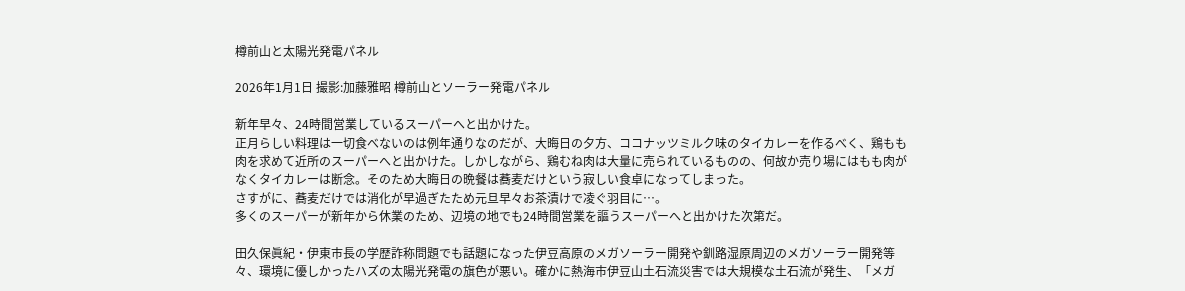樽前山と太陽光発電パネル

2026年1月1日 撮影:加藤雅昭 樽前山とソーラー発電パネル

新年早々、24時間営業しているスーパーへと出かけた。
正月らしい料理は一切食べないのは例年通りなのだが、大晦日の夕方、ココナッツミルク味のタイカレーを作るべく、鶏もも肉を求めて近所のスーパーへと出かけた。しかしながら、鶏むね肉は大量に売られているものの、何故か売り場にはもも肉がなくタイカレーは断念。そのため大晦日の晩餐は蕎麦だけという寂しい食卓になってしまった。
さすがに、蕎麦だけでは消化が早過ぎたため元旦早々お茶漬けで凌ぐ羽目に…。
多くのスーパーが新年から休業のため、辺境の地でも24時間営業を謳うスーパーへと出かけた次第だ。

田久保眞紀・伊東市長の学歴詐称問題でも話題になった伊豆高原のメガソーラー開発や釧路湿原周辺のメガソーラー開発等々、環境に優しかったハズの太陽光発電の旗色が悪い。確かに熱海市伊豆山土石流災害では大規模な土石流が発生、「メガ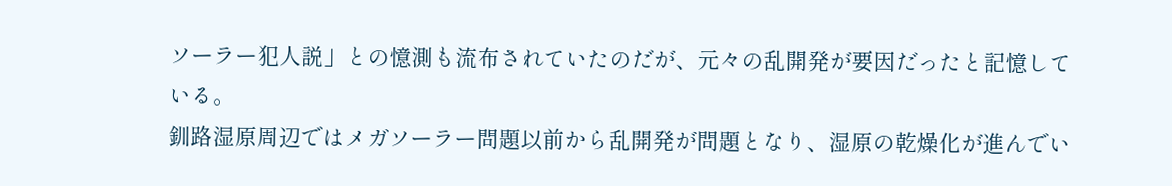ソーラー犯人説」との憶測も流布されていたのだが、元々の乱開発が要因だったと記憶している。
釧路湿原周辺ではメガソーラー問題以前から乱開発が問題となり、湿原の乾燥化が進んでい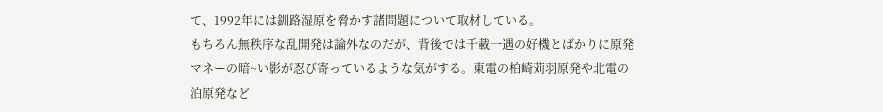て、1992年には釧路湿原を脅かす諸問題について取材している。
もちろん無秩序な乱開発は論外なのだが、背後では千載一遇の好機とばかりに原発マネーの暗~い影が忍び寄っているような気がする。東電の柏崎苅羽原発や北電の泊原発など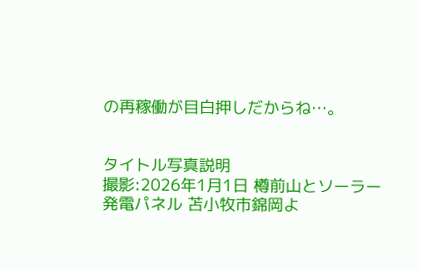の再稼働が目白押しだからね…。


タイトル写真説明
撮影:2026年1月1日 樽前山とソーラー発電パネル 苫小牧市錦岡よ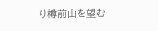り樽前山を望む